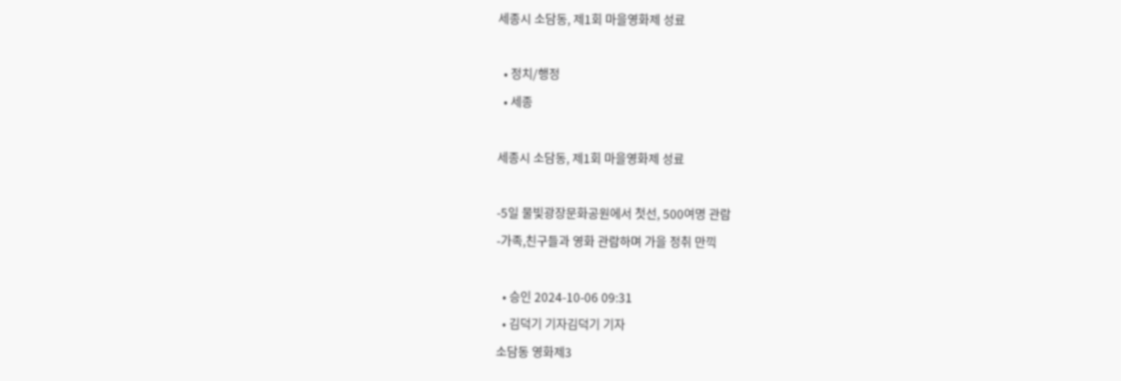세종시 소담동, 제1회 마을영화제 성료

  • 정치/행정
  • 세종

세종시 소담동, 제1회 마을영화제 성료

-5일 물빛광장문화공원에서 첫선, 500여명 관람
-가족,친구들과 영화 관람하며 가을 정취 만끽

  • 승인 2024-10-06 09:31
  • 김덕기 기자김덕기 기자
소담동 영화제3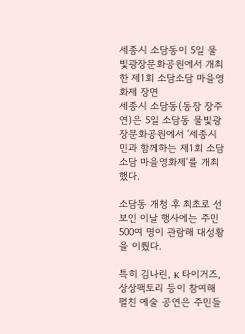세종시 소담동이 5일 물빛광장문화공원에서 개최한 제1회 소담소담 마을영화제 장면
세종시 소담동(동장 장주연)은 5일 소담동 물빛광장문화공원에서 '세종시민과 함께하는 제1회 소담소담 마을영화제'를 개최했다.

소담동 개청 후 최초로 선보인 이날 행사에는 주민 500여 명이 관람해 대성황을 이뤘다.

특히 김나린, K 타이거즈, 상상팩토리 등이 참여해 펼친 예술 공연은 주민들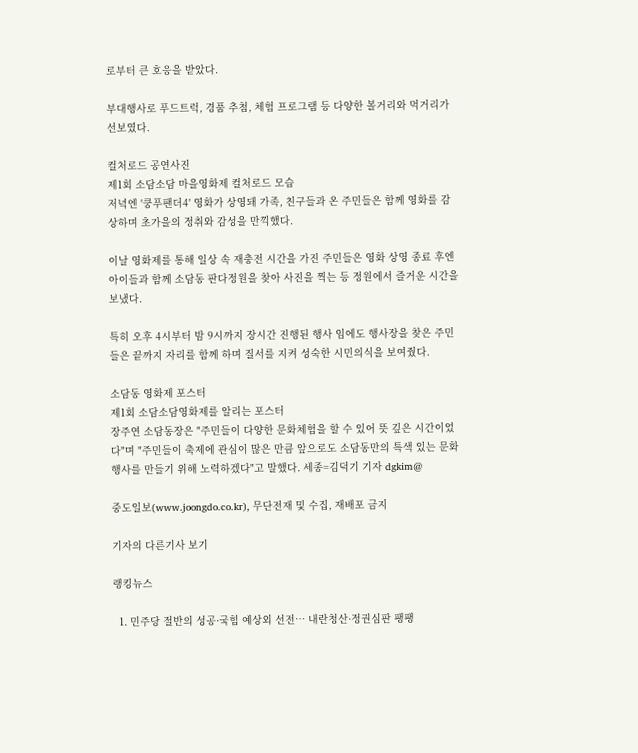로부터 큰 호응을 받았다.

부대행사로 푸드트럭, 경품 추첨, 체험 프로그램 등 다양한 볼거리와 먹거리가 선보였다.

컬처로드 공연사진
제1회 소담소담 마을영화제 컬처로드 모습
저녁엔 '쿵푸팬더4' 영화가 상영돼 가족, 친구들과 온 주민들은 함께 영화를 감상하며 초가을의 정취와 감성을 만끽했다.

이날 영화제를 통해 일상 속 재충전 시간을 가진 주민들은 영화 상영 종료 후엔 아이들과 함께 소담동 판다정원을 찾아 사진을 찍는 등 정원에서 즐거운 시간을 보냈다.

특히 오후 4시부터 밤 9시까지 장시간 진행된 행사 임에도 행사장을 찾은 주민들은 끝까지 자리를 함께 하며 질서를 지켜 성숙한 시민의식을 보여줬다.

소담동 영화제 포스터
제1회 소담소담영화제를 알리는 포스터
장주연 소담동장은 "주민들이 다양한 문화체험을 할 수 있어 뜻 깊은 시간이었다"며 "주민들이 축제에 관심이 많은 만큼 앞으로도 소담동만의 특색 있는 문화행사를 만들기 위해 노력하겠다"고 말했다. 세종=김덕기 기자 dgkim@

중도일보(www.joongdo.co.kr), 무단전재 및 수집, 재배포 금지

기자의 다른기사 보기

랭킹뉴스

  1. 민주당 절반의 성공·국힘 예상외 선전… 내란청산·정권심판 팽팽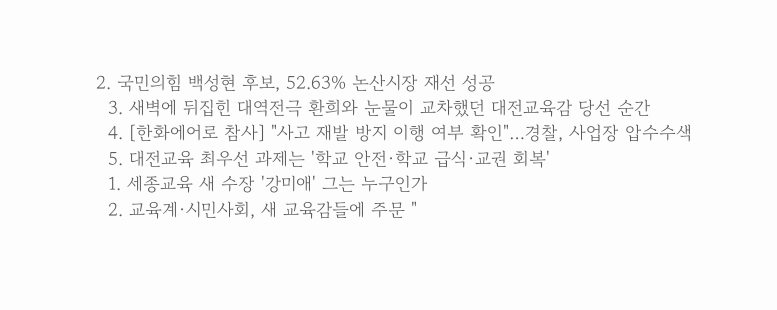2. 국민의힘 백성현 후보, 52.63% 논산시장 재선 성공
  3. 새벽에 뒤집힌 대역전극 환희와 눈물이 교차했던 대전교육감 당선 순간
  4. [한화에어로 참사] "사고 재발 방지 이행 여부 확인"…경찰, 사업장 압수수색
  5. 대전교육 최우선 과제는 '학교 안전·학교 급식·교권 회복'
  1. 세종교육 새 수장 '강미애' 그는 누구인가
  2. 교육계·시민사회, 새 교육감들에 주문 "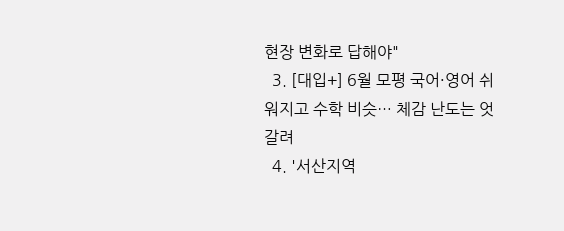현장 변화로 답해야"
  3. [대입+] 6월 모평 국어·영어 쉬워지고 수학 비슷… 체감 난도는 엇갈려
  4. '서산지역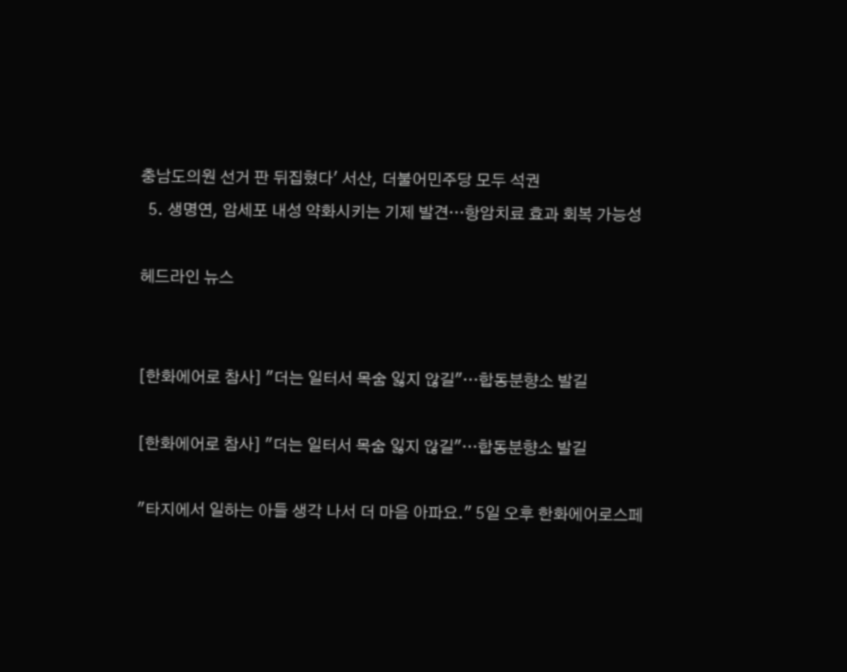충남도의원 선거 판 뒤집혔다' 서산, 더불어민주당 모두 석권
  5. 생명연, 암세포 내성 약화시키는 기제 발견…항암치료 효과 회복 가능성

헤드라인 뉴스


[한화에어로 참사] "더는 일터서 목숨 잃지 않길"…합동분향소 발길

[한화에어로 참사] "더는 일터서 목숨 잃지 않길"…합동분향소 발길

"타지에서 일하는 아들 생각 나서 더 마음 아파요." 5일 오후 한화에어로스페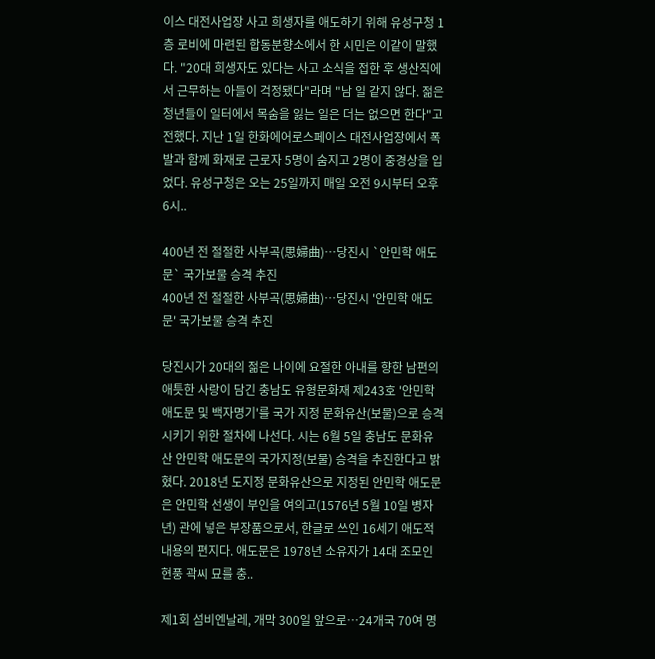이스 대전사업장 사고 희생자를 애도하기 위해 유성구청 1층 로비에 마련된 합동분향소에서 한 시민은 이같이 말했다. "20대 희생자도 있다는 사고 소식을 접한 후 생산직에서 근무하는 아들이 걱정됐다"라며 "남 일 같지 않다. 젊은 청년들이 일터에서 목숨을 잃는 일은 더는 없으면 한다"고 전했다. 지난 1일 한화에어로스페이스 대전사업장에서 폭발과 함께 화재로 근로자 5명이 숨지고 2명이 중경상을 입었다. 유성구청은 오는 25일까지 매일 오전 9시부터 오후 6시..

400년 전 절절한 사부곡(思婦曲)…당진시 `안민학 애도문` 국가보물 승격 추진
400년 전 절절한 사부곡(思婦曲)…당진시 '안민학 애도문' 국가보물 승격 추진

당진시가 20대의 젊은 나이에 요절한 아내를 향한 남편의 애틋한 사랑이 담긴 충남도 유형문화재 제243호 '안민학 애도문 및 백자명기'를 국가 지정 문화유산(보물)으로 승격시키기 위한 절차에 나선다. 시는 6월 5일 충남도 문화유산 안민학 애도문의 국가지정(보물) 승격을 추진한다고 밝혔다. 2018년 도지정 문화유산으로 지정된 안민학 애도문은 안민학 선생이 부인을 여의고(1576년 5월 10일 병자년) 관에 넣은 부장품으로서, 한글로 쓰인 16세기 애도적 내용의 편지다. 애도문은 1978년 소유자가 14대 조모인 현풍 곽씨 묘를 충..

제1회 섬비엔날레, 개막 300일 앞으로…24개국 70여 명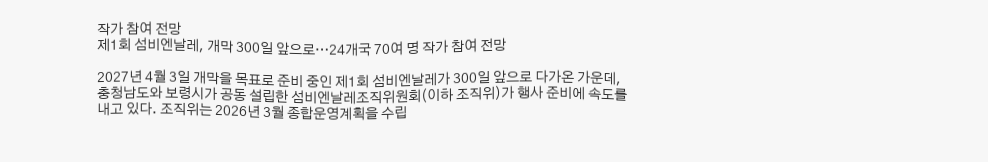작가 참여 전망
제1회 섬비엔날레, 개막 300일 앞으로…24개국 70여 명 작가 참여 전망

2027년 4월 3일 개막을 목표로 준비 중인 제1회 섬비엔날레가 300일 앞으로 다가온 가운데, 충청남도와 보령시가 공동 설립한 섬비엔날레조직위원회(이하 조직위)가 행사 준비에 속도를 내고 있다. 조직위는 2026년 3월 종합운영계획을 수립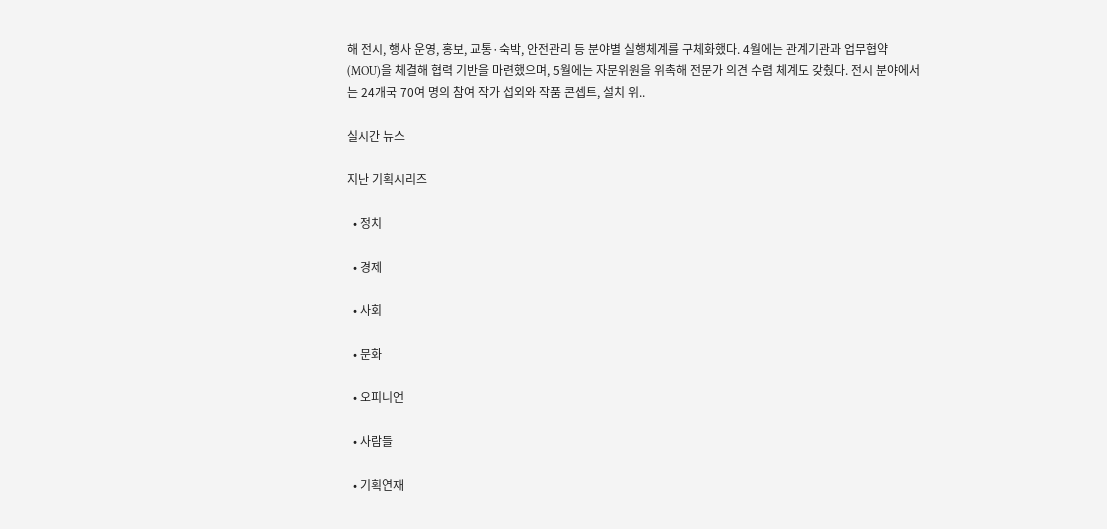해 전시, 행사 운영, 홍보, 교통·숙박, 안전관리 등 분야별 실행체계를 구체화했다. 4월에는 관계기관과 업무협약(MOU)을 체결해 협력 기반을 마련했으며, 5월에는 자문위원을 위촉해 전문가 의견 수렴 체계도 갖췄다. 전시 분야에서는 24개국 70여 명의 참여 작가 섭외와 작품 콘셉트, 설치 위..

실시간 뉴스

지난 기획시리즈

  • 정치

  • 경제

  • 사회

  • 문화

  • 오피니언

  • 사람들

  • 기획연재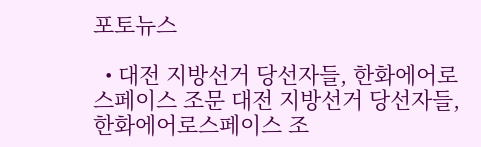포토뉴스

  • 대전 지방선거 당선자들, 한화에어로스페이스 조문 대전 지방선거 당선자들, 한화에어로스페이스 조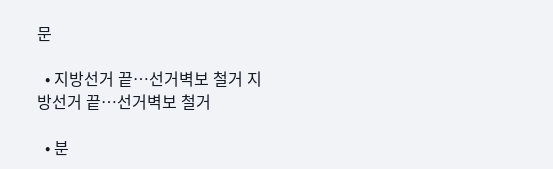문

  • 지방선거 끝…선거벽보 철거 지방선거 끝…선거벽보 철거

  • 분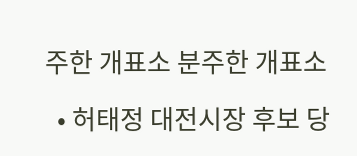주한 개표소 분주한 개표소

  • 허태정 대전시장 후보 당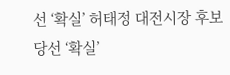선 ‘확실’ 허태정 대전시장 후보 당선 ‘확실’